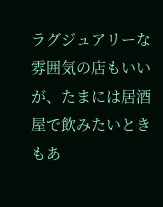ラグジュアリーな雰囲気の店もいいが、たまには居酒屋で飲みたいときもあ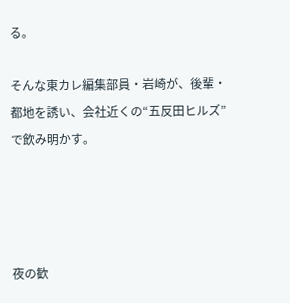る。

そんな東カレ編集部員・岩崎が、後輩・都地を誘い、会社近くの“五反田ヒルズ”で飲み明かす。




夜の歓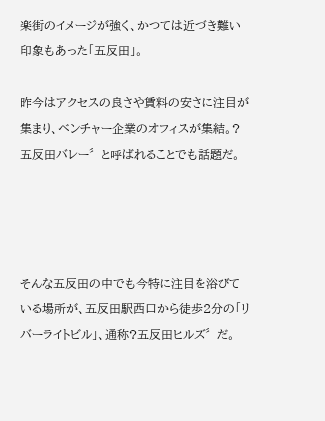楽街のイメージが強く、かつては近づき難い印象もあった「五反田」。

昨今はアクセスの良さや賃料の安さに注目が集まり、ベンチャー企業のオフィスが集結。?五反田バレー〞と呼ばれることでも話題だ。




そんな五反田の中でも今特に注目を浴びている場所が、五反田駅西口から徒歩2分の「リバーライトビル」、通称?五反田ヒルズ〞だ。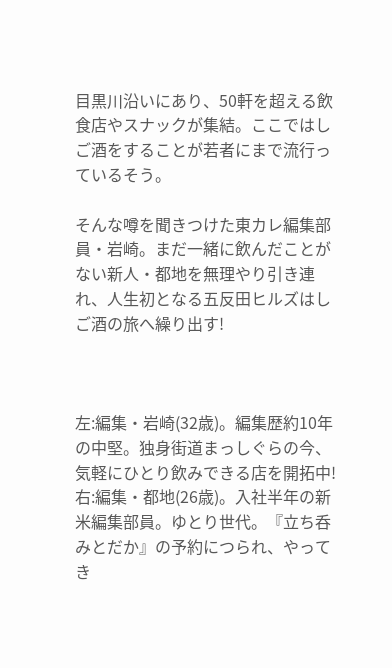目黒川沿いにあり、50軒を超える飲食店やスナックが集結。ここではしご酒をすることが若者にまで流行っているそう。

そんな噂を聞きつけた東カレ編集部員・岩崎。まだ一緒に飲んだことがない新人・都地を無理やり引き連れ、人生初となる五反田ヒルズはしご酒の旅へ繰り出す!



左:編集・岩崎(32歳)。編集歴約10年の中堅。独身街道まっしぐらの今、気軽にひとり飲みできる店を開拓中!
右:編集・都地(26歳)。入社半年の新米編集部員。ゆとり世代。『立ち呑みとだか』の予約につられ、やってき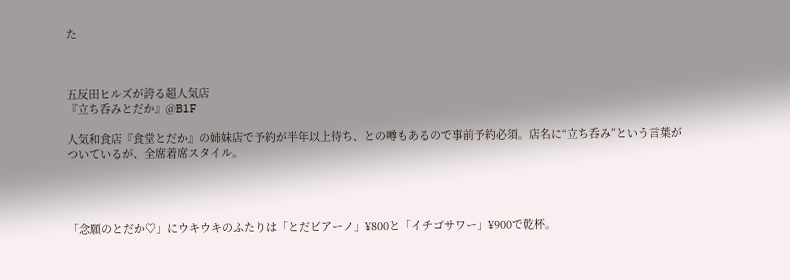た



五反田ヒルズが誇る超人気店
『立ち呑みとだか』@B1F

人気和食店『食堂とだか』の姉妹店で予約が半年以上待ち、との噂もあるので事前予約必須。店名に“立ち呑み”という言葉がついているが、全席着席スタイル。




「念願のとだか♡」にウキウキのふたりは「とだビアーノ」¥800と「イチゴサワー」¥900で乾杯。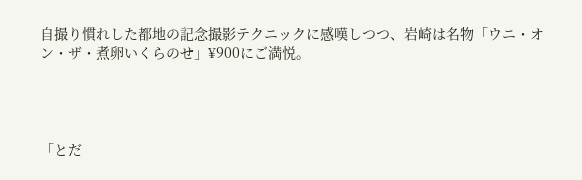自撮り慣れした都地の記念撮影テクニックに感嘆しつつ、岩崎は名物「ウニ・オン・ザ・煮卵いくらのせ」¥900にご満悦。




「とだ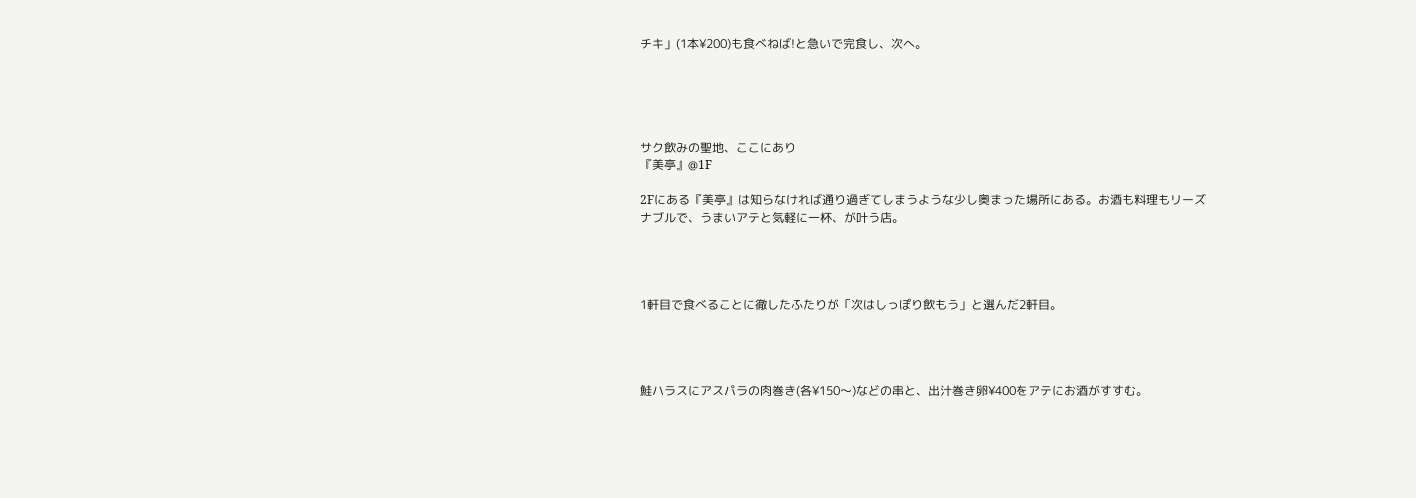チキ」(1本¥200)も食べねば!と急いで完食し、次へ。





サク飲みの聖地、ここにあり
『美亭』@1F

2Fにある『美亭』は知らなければ通り過ぎてしまうような少し奥まった場所にある。お酒も料理もリーズナブルで、うまいアテと気軽に一杯、が叶う店。




1軒目で食べることに徹したふたりが「次はしっぽり飲もう」と選んだ2軒目。




鮭ハラスにアスパラの肉巻き(各¥150〜)などの串と、出汁巻き卵¥400をアテにお酒がすすむ。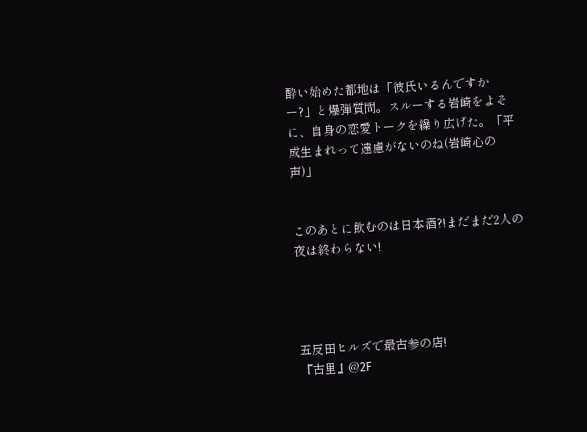酔い始めた都地は「彼氏いるんですかー?」と爆弾質問。スルーする岩崎をよそに、自身の恋愛トークを繰り広げた。「平成生まれって遠慮がないのね(岩崎心の声)」


このあとに飲むのは日本酒?!まだまだ2人の夜は終わらない!




五反田ヒルズで最古参の店!
『古里』@2F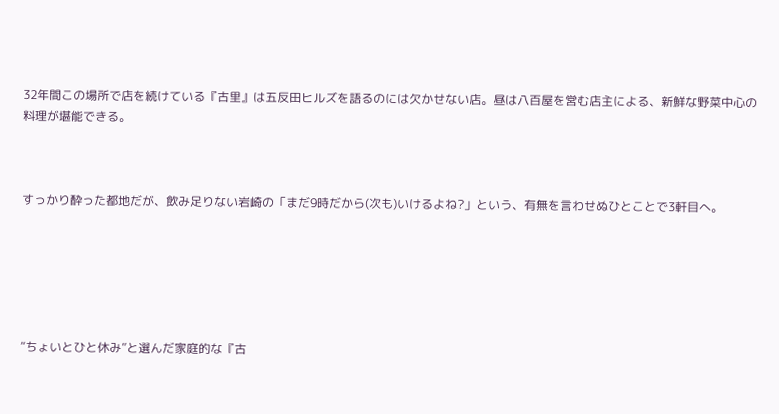32年間この場所で店を続けている『古里』は五反田ヒルズを語るのには欠かせない店。昼は八百屋を営む店主による、新鮮な野菜中心の料理が堪能できる。



すっかり酔った都地だが、飲み足りない岩崎の「まだ9時だから(次も)いけるよね?」という、有無を言わせぬひとことで3軒目へ。






“ちょいとひと休み”と選んだ家庭的な『古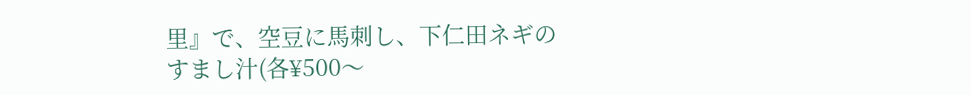里』で、空豆に馬刺し、下仁田ネギのすまし汁(各¥500〜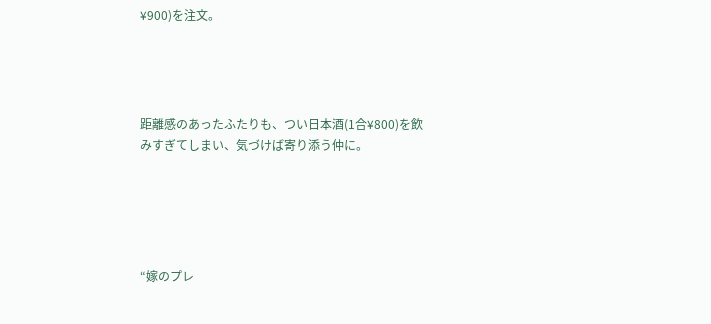¥900)を注文。




距離感のあったふたりも、つい日本酒(1合¥800)を飲みすぎてしまい、気づけば寄り添う仲に。





“嫁のプレ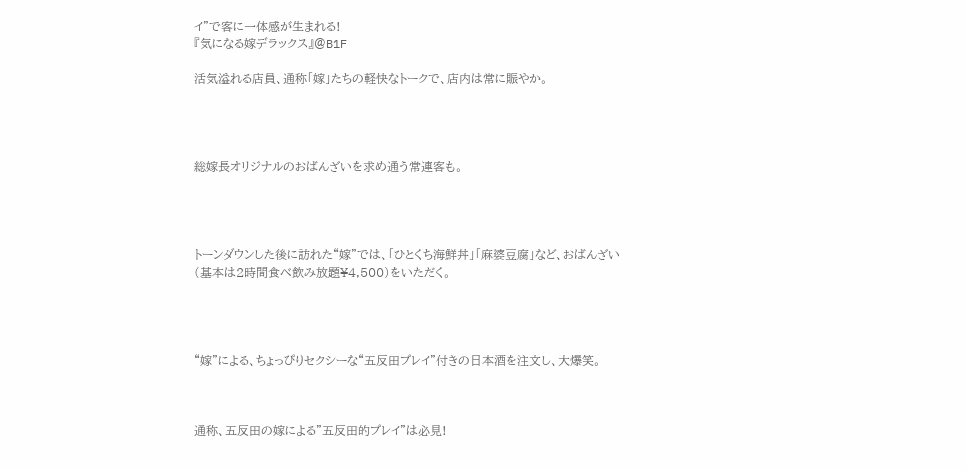イ”で客に一体感が生まれる!
『気になる嫁デラックス』@B1F

活気溢れる店員、通称「嫁」たちの軽快なトークで、店内は常に賑やか。




総嫁長オリジナルのおばんざいを求め通う常連客も。




トーンダウンした後に訪れた“嫁”では、「ひとくち海鮮丼」「麻婆豆腐」など、おばんざい(基本は2時間食べ飲み放題¥4,500)をいただく。




“嫁”による、ちょっぴりセクシーな“五反田プレイ”付きの日本酒を注文し、大爆笑。



通称、五反田の嫁による"五反田的プレイ"は必見!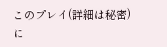このプレイ(詳細は秘密)に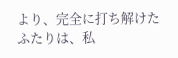より、完全に打ち解けたふたりは、私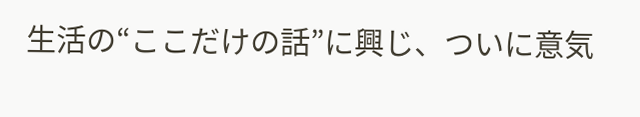生活の“ここだけの話”に興じ、ついに意気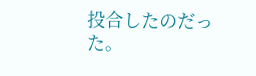投合したのだった。